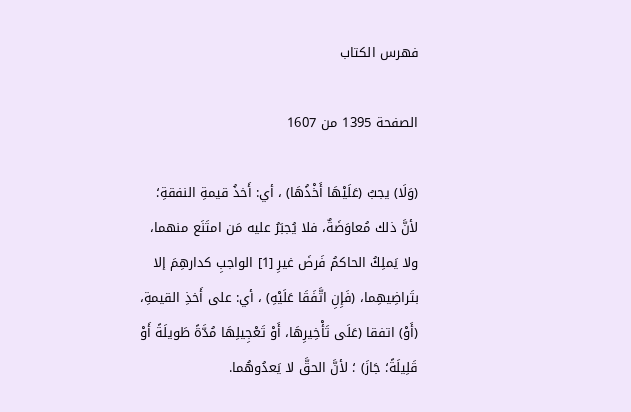فهرس الكتاب

الصفحة 1395 من 1607

(وَلَا) يجبُ (عَلَيْهَا أَخْذُهَا) ، أي: أَخذُ قيمةِ النفقةِ؛ لأنَّ ذلك مُعاوَضَةٌ، فلا يُجبَرُ عليه مَن امتَنَع منهما، ولا يَملِكُ الحاكمُ فَرضَ غيرِ [1] الواجبِ كدارهِمَ إلا بتَراضِيهِما، (فَإِنِ اتَّفَقَا عَلَيْهِ) ، أي: على أَخذِ القيمةِ، (أَوْ) اتفقا (عَلَى تَأْخِيرِهَا، أَوْ تَعْجِيلِهَا مُدَّةً طَويلَةً أَوْ قَلِيلَةً؛ جَازَ) ؛ لأنَّ الحقَّ لا يَعدُوهُما.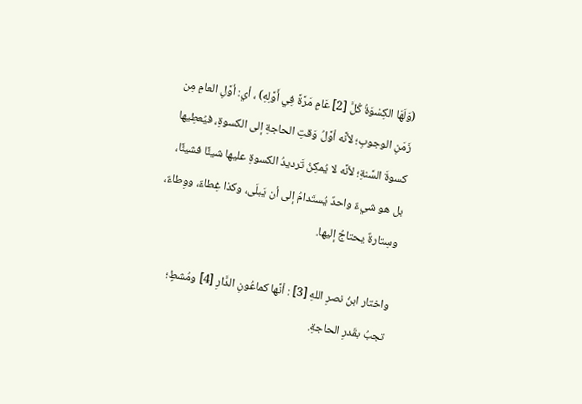(وَلَهَا الكِسْوَةُ كُلَّ [2] عَامٍ مَرَّةً فِي أَوَّلِهِ) ، أي: أوَّلِ العامِ مِن زَمَنِ الوجوبِ؛ لأنَّه أوَّلُ وَقتِ الحاجةِ إلى الكسوةِ، فيُعطِيها كسوةَ السَّنةِ؛ لأنَّه لا يُمكِنُ تَرديدُ الكسوةِ عليها شيئًا فشيئًا، بل هو شيءٌ واحدٌ يُستَدامُ إلى أن يَبلَى، وكذا غِطاءٌ، ووِطاءٌ، وسِتارةٌ يحتاجُ إليها.

واختار ابنُ نصرِ اللهِ [3] : أنَّها كماعُونِ الدَّارِ [4] ومُشطٍ؛ تجبُ بقَدرِ الحاجةِ.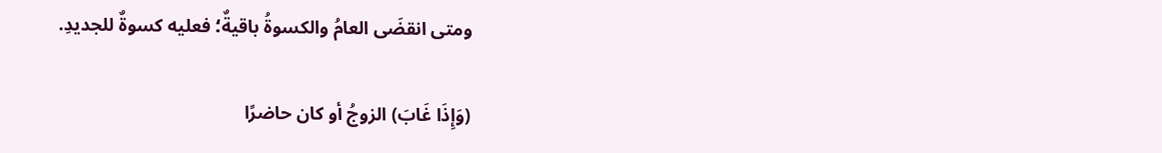ومتى انقضَى العامُ والكسوةُ باقيةٌ؛ فعليه كسوةٌ للجديدِ.

(وَإِذَا غَابَ) الزوجُ أو كان حاضرًا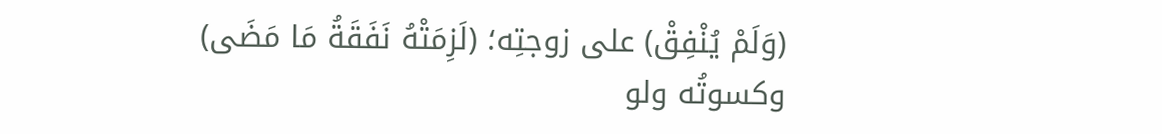(وَلَمْ يُنْفِقْ) على زوجتِه؛ (لَزِمَتْهُ نَفَقَةُ مَا مَضَى) وكسوتُه ولو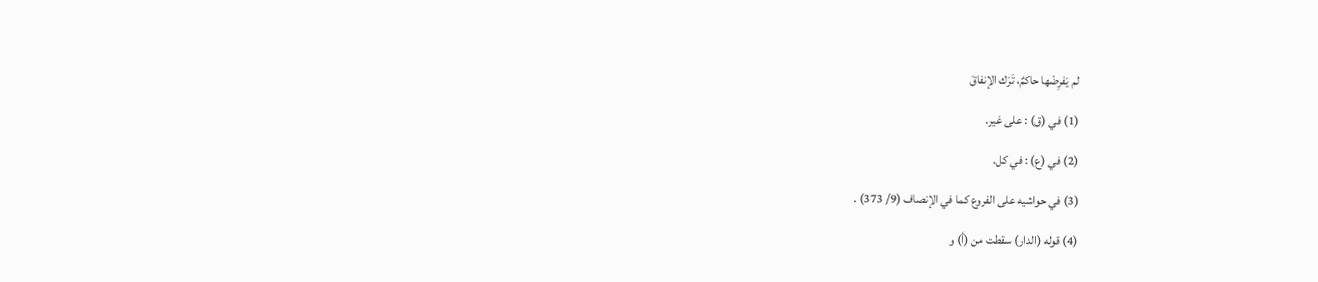لم يَفرِضْها حاكمٌ، تَرَك الإنفاقَ

(1) في (ق) : على غير.

(2) في (ع) : في كل.

(3) في حواشيه على الفروع كما في الإنصاف (9/ 373) .

(4) قوله (الدار) سقطت من (أ) و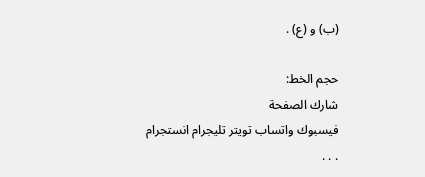(ب) و (ع) .

حجم الخط:
شارك الصفحة
فيسبوك واتساب تويتر تليجرام انستجرام
. . .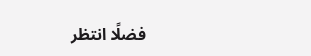فضلًا انتظر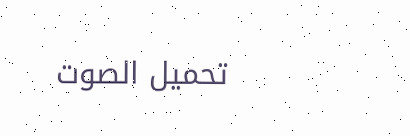تحميل الصوت